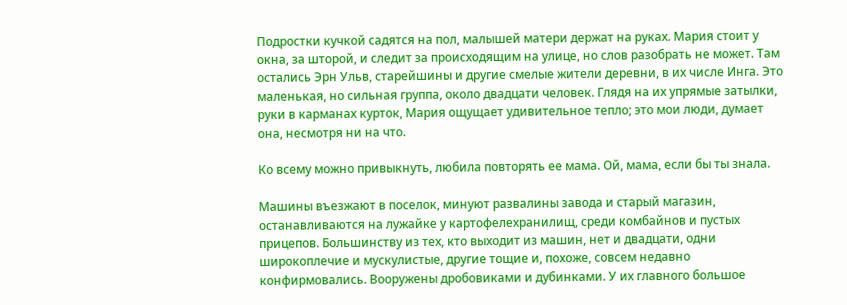Подростки кучкой садятся на пол, малышей матери держат на руках. Мария стоит у окна, за шторой, и следит за происходящим на улице, но слов разобрать не может. Там остались Эрн Ульв, старейшины и другие смелые жители деревни, в их числе Инга. Это маленькая, но сильная группа, около двадцати человек. Глядя на их упрямые затылки, руки в карманах курток, Мария ощущает удивительное тепло; это мои люди, думает она, несмотря ни на что.

Ко всему можно привыкнуть, любила повторять ее мама. Ой, мама, если бы ты знала.

Машины въезжают в поселок, минуют развалины завода и старый магазин, останавливаются на лужайке у картофелехранилищ, среди комбайнов и пустых прицепов. Большинству из тех, кто выходит из машин, нет и двадцати, одни широкоплечие и мускулистые, другие тощие и, похоже, совсем недавно конфирмовались. Вооружены дробовиками и дубинками. У их главного большое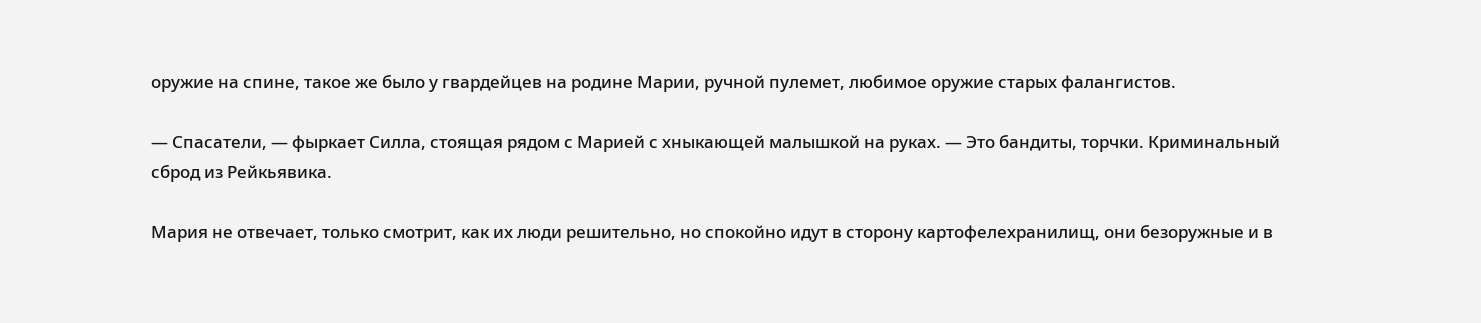оружие на спине, такое же было у гвардейцев на родине Марии, ручной пулемет, любимое оружие старых фалангистов.

— Спасатели, — фыркает Силла, стоящая рядом с Марией с хныкающей малышкой на руках. — Это бандиты, торчки. Криминальный сброд из Рейкьявика.

Мария не отвечает, только смотрит, как их люди решительно, но спокойно идут в сторону картофелехранилищ, они безоружные и в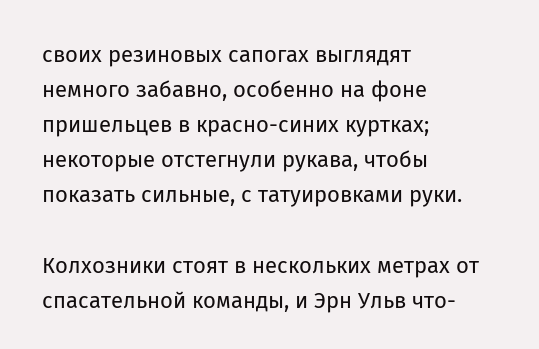своих резиновых сапогах выглядят немного забавно, особенно на фоне пришельцев в красно-синих куртках; некоторые отстегнули рукава, чтобы показать сильные, с татуировками руки.

Колхозники стоят в нескольких метрах от спасательной команды, и Эрн Ульв что-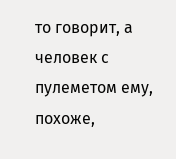то говорит, а человек с пулеметом ему, похоже,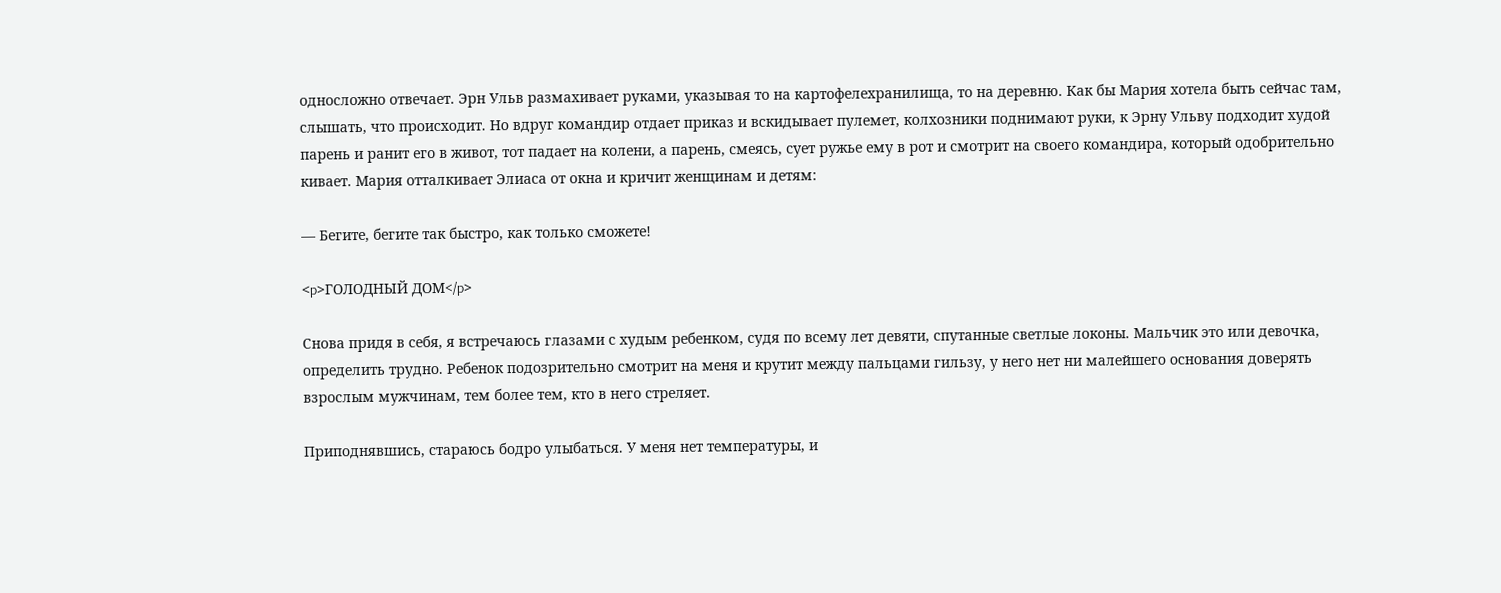односложно отвечает. Эрн Ульв размахивает руками, указывая то на картофелехранилища, то на деревню. Как бы Мария хотела быть сейчас там, слышать, что происходит. Но вдруг командир отдает приказ и вскидывает пулемет, колхозники поднимают руки, к Эрну Ульву подходит худой парень и ранит его в живот, тот падает на колени, а парень, смеясь, сует ружье ему в рот и смотрит на своего командира, который одобрительно кивает. Мария отталкивает Элиаса от окна и кричит женщинам и детям:

— Бегите, бегите так быстро, как только сможете!

<p>ГОЛОДНЫЙ ДОМ</p>

Снова придя в себя, я встречаюсь глазами с худым ребенком, судя по всему лет девяти, спутанные светлые локоны. Мальчик это или девочка, определить трудно. Ребенок подозрительно смотрит на меня и крутит между пальцами гильзу, у него нет ни малейшего основания доверять взрослым мужчинам, тем более тем, кто в него стреляет.

Приподнявшись, стараюсь бодро улыбаться. У меня нет температуры, и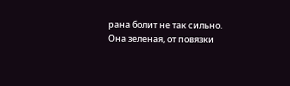рана болит не так сильно. Она зеленая, от повязки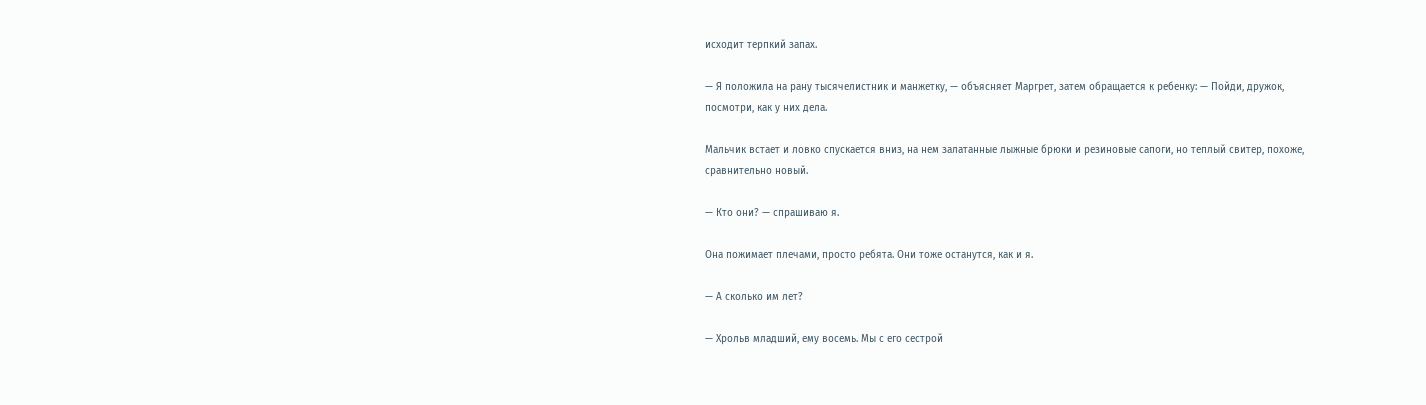исходит терпкий запах.

— Я положила на рану тысячелистник и манжетку, — объясняет Маргрет, затем обращается к ребенку: — Пойди, дружок, посмотри, как у них дела.

Мальчик встает и ловко спускается вниз, на нем залатанные лыжные брюки и резиновые сапоги, но теплый свитер, похоже, сравнительно новый.

— Кто они? — спрашиваю я.

Она пожимает плечами, просто ребята. Они тоже останутся, как и я.

— А сколько им лет?

— Хрольв младший, ему восемь. Мы с его сестрой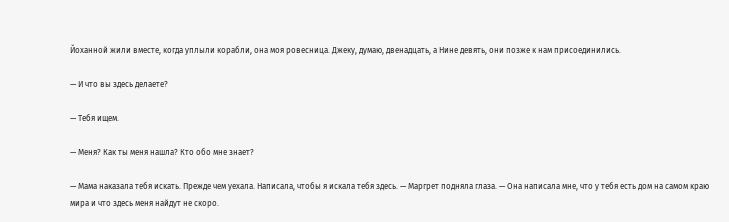Йоханной жили вместе, когда уплыли корабли, она моя ровесница. Джеку, думаю, двенадцать, а Нине девять, они позже к нам присоединились.

— И что вы здесь делаете?

— Тебя ищем.

— Меня? Как ты меня нашла? Кто обо мне знает?

— Мама наказала тебя искать. Прежде чем уехала. Написала, чтобы я искала тебя здесь. — Маргрет подняла глаза. — Она написала мне, что у тебя есть дом на самом краю мира и что здесь меня найдут не скоро.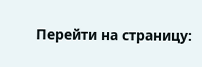Перейти на страницу: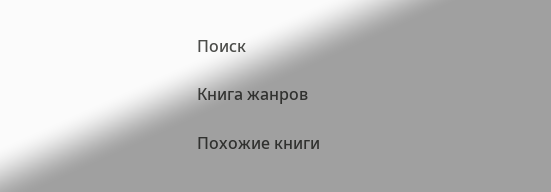Поиск

Книга жанров

Похожие книги